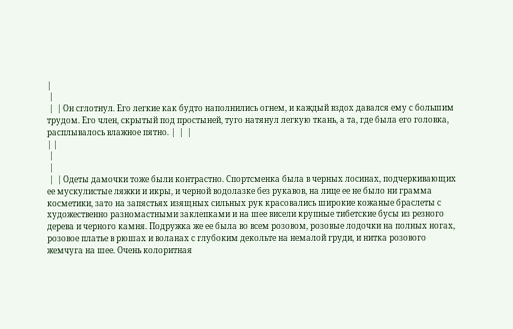|
 |
 |  | Он сглотнул. Его легкие как будто наполнились огнем, и каждый вздох давался ему с большим трудом. Его член, скрытый под простыней, туго натянул легкую ткань, а та, где была его головка, расплывалось влажное пятно. |  |  |
| |
 |
 |
 |  | Одеты дамочки тоже были контрастно. Спортсменка была в черных лосинах, подчеркивающих ее мускулистые ляжки и икры, и черной водолазке без рукавов, на лице ее не было ни грамма косметики, зато на запястьях изящных сильных рук красовались широкие кожаные браслеты с художественно разномастными заклепками и на шее висели крупные тибетские бусы из резного дерева и черного камня. Подружка же ее была во всем розовом, розовые лодочки на полных ногах, розовое платье в рюшах и воланах с глубоким декольте на немалой груди, и нитка розового жемчуга на шее. Очень колоритная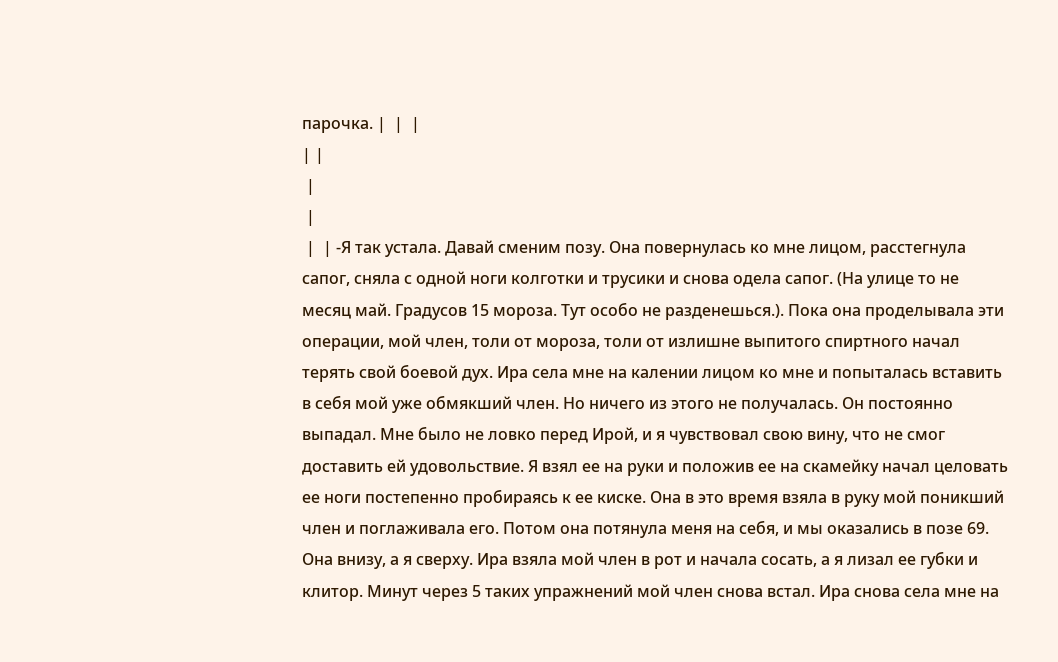парочка. |  |  |
| |
 |
 |
 |  | -Я так устала. Давай сменим позу. Она повернулась ко мне лицом, расстегнула сапог, сняла с одной ноги колготки и трусики и снова одела сапог. (На улице то не месяц май. Градусов 15 мороза. Тут особо не разденешься.). Пока она проделывала эти операции, мой член, толи от мороза, толи от излишне выпитого спиртного начал терять свой боевой дух. Ира села мне на калении лицом ко мне и попыталась вставить в себя мой уже обмякший член. Но ничего из этого не получалась. Он постоянно выпадал. Мне было не ловко перед Ирой, и я чувствовал свою вину, что не смог доставить ей удовольствие. Я взял ее на руки и положив ее на скамейку начал целовать ее ноги постепенно пробираясь к ее киске. Она в это время взяла в руку мой поникший член и поглаживала его. Потом она потянула меня на себя, и мы оказались в позе 69. Она внизу, а я сверху. Ира взяла мой член в рот и начала сосать, а я лизал ее губки и клитор. Минут через 5 таких упражнений мой член снова встал. Ира снова села мне на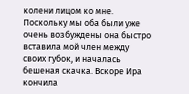колени лицом ко мне. Поскольку мы оба были уже очень возбуждены она быстро вставила мой член между своих губок, и началась бешеная скачка. Вскоре Ира кончила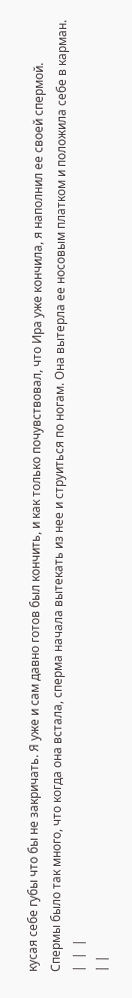кусая себе губы что бы не закричать. Я уже и сам давно готов был кончить, и как только почувствовал, что Ира уже кончила, я наполнил ее своей спермой. Спермы было так много, что когда она встала, сперма начала вытекать из нее и струиться по ногам. Она вытерла ее носовым платком и положила себе в карман. |  |  |
| |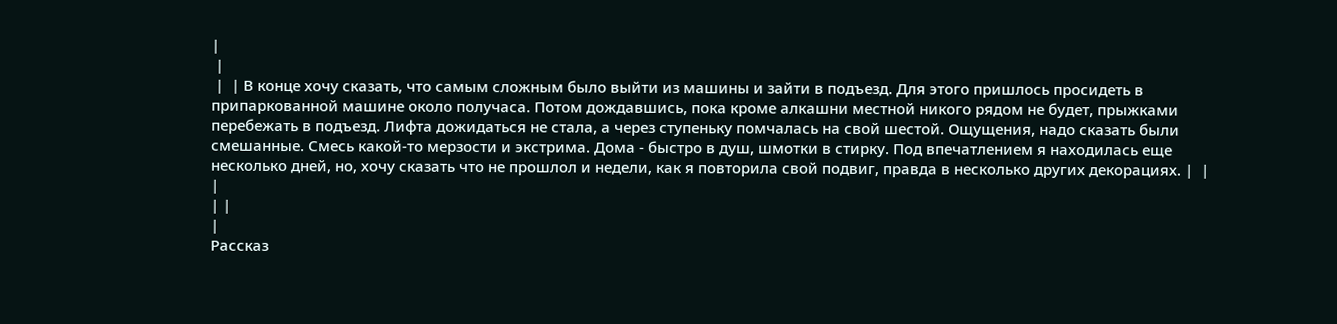|
 |
 |  | В конце хочу сказать, что самым сложным было выйти из машины и зайти в подъезд. Для этого пришлось просидеть в припаркованной машине около получаса. Потом дождавшись, пока кроме алкашни местной никого рядом не будет, прыжками перебежать в подъезд. Лифта дожидаться не стала, а через ступеньку помчалась на свой шестой. Ощущения, надо сказать были смешанные. Смесь какой-то мерзости и экстрима. Дома - быстро в душ, шмотки в стирку. Под впечатлением я находилась еще несколько дней, но, хочу сказать что не прошлол и недели, как я повторила свой подвиг, правда в несколько других декорациях. |  |  |
| |
|
Рассказ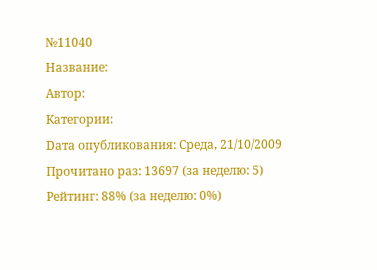№11040
Название:
Автор:
Категории:
Dата опубликования: Среда, 21/10/2009
Прочитано раз: 13697 (за неделю: 5)
Рейтинг: 88% (за неделю: 0%)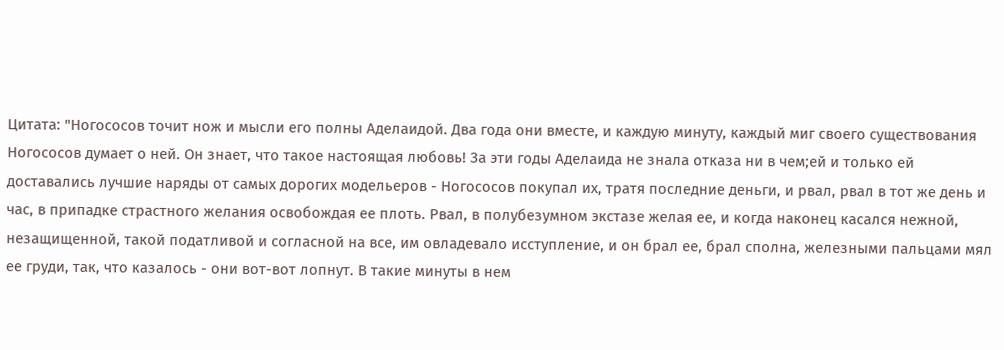Цитата: "Ногососов точит нож и мысли его полны Аделаидой. Два года они вместе, и каждую минуту, каждый миг своего существования Ногососов думает о ней. Он знает, что такое настоящая любовь! За эти годы Аделаида не знала отказа ни в чем;ей и только ей доставались лучшие наряды от самых дорогих модельеров - Ногососов покупал их, тратя последние деньги, и рвал, рвал в тот же день и час, в припадке страстного желания освобождая ее плоть. Рвал, в полубезумном экстазе желая ее, и когда наконец касался нежной, незащищенной, такой податливой и согласной на все, им овладевало исступление, и он брал ее, брал сполна, железными пальцами мял ее груди, так, что казалось - они вот-вот лопнут. В такие минуты в нем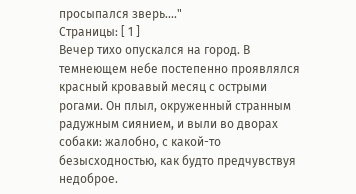просыпался зверь...."
Страницы: [ 1 ]
Вечер тихо опускался на город. В темнеющем небе постепенно проявлялся красный кровавый месяц с острыми рогами. Он плыл, окруженный странным радужным сиянием, и выли во дворах собаки: жалобно, с какой-то безысходностью, как будто предчувствуя недоброе.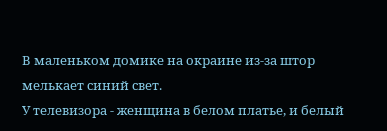В маленьком домике на окраине из-за штор мелькает синий свет.
У телевизора - женщина в белом платье, и белый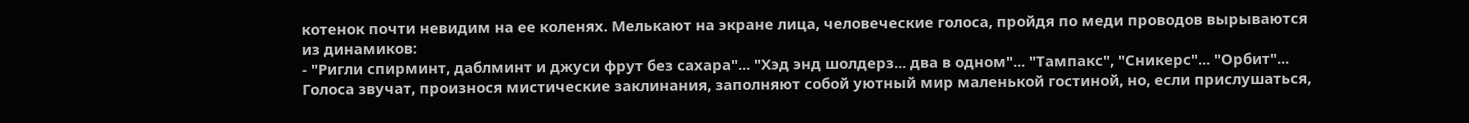котенок почти невидим на ее коленях. Мелькают на экране лица, человеческие голоса, пройдя по меди проводов вырываются из динамиков:
- "Ригли спирминт, даблминт и джуси фрут без сахара"... "Хэд энд шолдерз... два в одном"... "Тампакс", "Сникерс"... "Орбит"... Голоса звучат, произнося мистические заклинания, заполняют собой уютный мир маленькой гостиной, но, если прислушаться,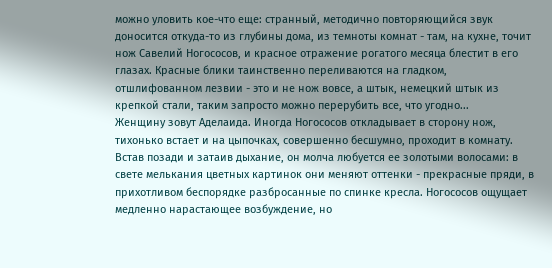можно уловить кое-что еще: странный, методично повторяющийся звук доносится откуда-то из глубины дома, из темноты комнат - там, на кухне, точит нож Савелий Ногососов, и красное отражение рогатого месяца блестит в его глазах. Красные блики таинственно переливаются на гладком, отшлифованном лезвии - это и не нож вовсе, а штык, немецкий штык из крепкой стали, таким запросто можно перерубить все, что угодно...
Женщину зовут Аделаида. Иногда Ногососов откладывает в сторону нож, тихонько встает и на цыпочках, совершенно бесшумно, проходит в комнату. Встав позади и затаив дыхание, он молча любуется ее золотыми волосами: в свете мелькания цветных картинок они меняют оттенки - прекрасные пряди, в прихотливом беспорядке разбросанные по спинке кресла. Ногососов ощущает медленно нарастающее возбуждение, но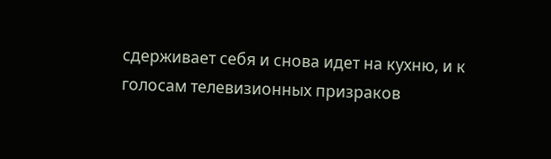сдерживает себя и снова идет на кухню, и к голосам телевизионных призраков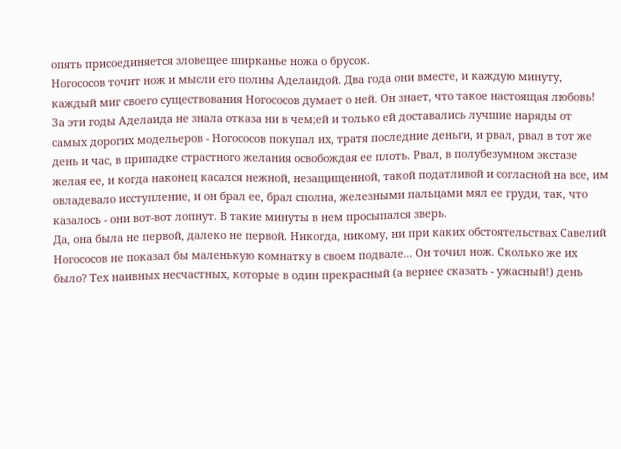опять присоединяется зловещее ширканье ножа о брусок.
Ногососов точит нож и мысли его полны Аделаидой. Два года они вместе, и каждую минуту, каждый миг своего существования Ногососов думает о ней. Он знает, что такое настоящая любовь! За эти годы Аделаида не знала отказа ни в чем;ей и только ей доставались лучшие наряды от самых дорогих модельеров - Ногососов покупал их, тратя последние деньги, и рвал, рвал в тот же день и час, в припадке страстного желания освобождая ее плоть. Рвал, в полубезумном экстазе желая ее, и когда наконец касался нежной, незащищенной, такой податливой и согласной на все, им овладевало исступление, и он брал ее, брал сполна, железными пальцами мял ее груди, так, что казалось - они вот-вот лопнут. В такие минуты в нем просыпался зверь.
Да, она была не первой, далеко не первой. Никогда, никому, ни при каких обстоятельствах Савелий Ногососов не показал бы маленькую комнатку в своем подвале... Он точил нож. Сколько же их было? Тех наивных несчастных, которые в один прекрасный (а вернее сказать - ужасный!) день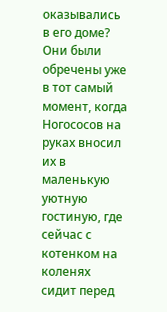оказывались в его доме? Они были обречены уже в тот самый момент, когда Ногососов на руках вносил их в маленькую уютную гостиную, где сейчас с котенком на коленях сидит перед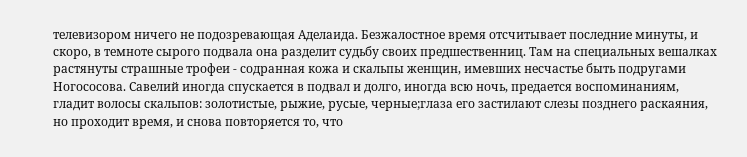телевизором ничего не подозревающая Аделаида. Безжалостное время отсчитывает последние минуты, и скоро, в темноте сырого подвала она разделит судьбу своих предшественниц. Там на специальных вешалках растянуты страшные трофеи - содранная кожа и скальпы женщин, имевших несчастье быть подругами Ногососова. Савелий иногда спускается в подвал и долго, иногда всю ночь, предается воспоминаниям, гладит волосы скальпов: золотистые, рыжие, русые, черные;глаза его застилают слезы позднего раскаяния, но проходит время, и снова повторяется то, что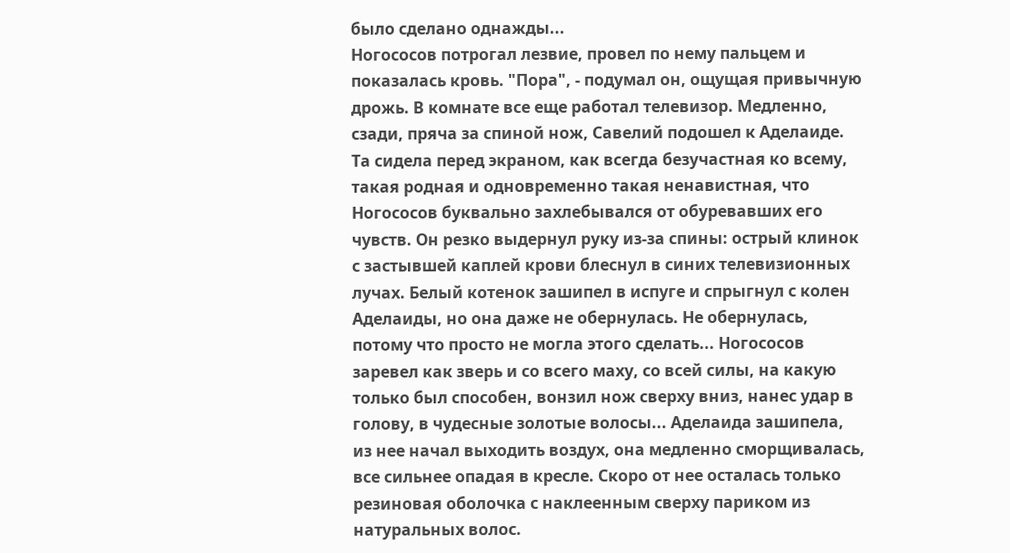было сделано однажды...
Ногососов потрогал лезвие, провел по нему пальцем и показалась кровь. "Пора", - подумал он, ощущая привычную дрожь. В комнате все еще работал телевизор. Медленно, сзади, пряча за спиной нож, Савелий подошел к Аделаиде. Та сидела перед экраном, как всегда безучастная ко всему, такая родная и одновременно такая ненавистная, что Ногососов буквально захлебывался от обуревавших его чувств. Он резко выдернул руку из-за спины: острый клинок с застывшей каплей крови блеснул в синих телевизионных лучах. Белый котенок зашипел в испуге и спрыгнул с колен Аделаиды, но она даже не обернулась. Не обернулась, потому что просто не могла этого сделать... Ногососов заревел как зверь и со всего маху, со всей силы, на какую только был способен, вонзил нож сверху вниз, нанес удар в голову, в чудесные золотые волосы... Аделаида зашипела, из нее начал выходить воздух, она медленно сморщивалась, все сильнее опадая в кресле. Скоро от нее осталась только резиновая оболочка с наклеенным сверху париком из натуральных волос.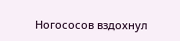Ногососов вздохнул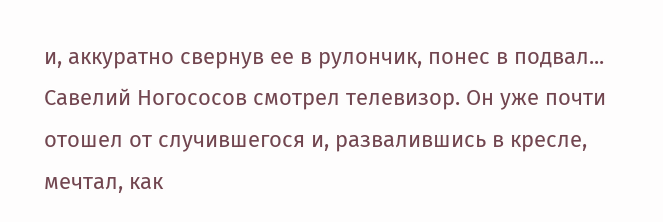и, аккуратно свернув ее в рулончик, понес в подвал...
Савелий Ногососов смотрел телевизор. Он уже почти отошел от случившегося и, развалившись в кресле, мечтал, как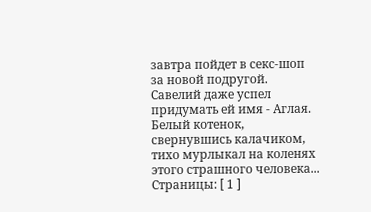завтра пойдет в секс-шоп за новой подругой. Савелий даже успел придумать ей имя - Аглая. Белый котенок, свернувшись калачиком, тихо мурлыкал на коленях этого страшного человека...
Страницы: [ 1 ]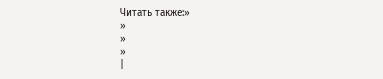Читать также:»
»
»
»
|